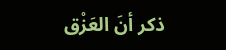ذكر أنَ العَزْق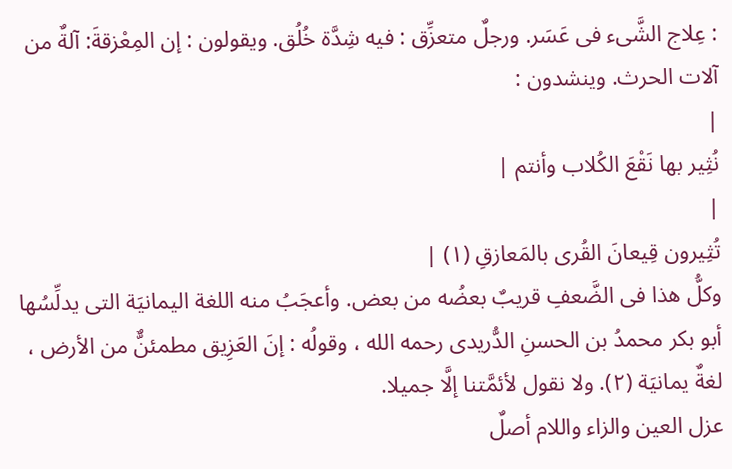: عِلاج الشَّىء فى عَسَر. ورجلٌ متعزِّق : فيه شِدَّة خُلُق. ويقولون : إن المِعْزقةَ: آلةٌ من آلات الحرث. وينشدون :
|
نُثِير بها نَقْعَ الكُلاب وأنتم |
|
تُثِيرون قِيعانَ القُرى بالمَعازقِ (١) |
وكلُّ هذا فى الضَّعفِ قريبٌ بعضُه من بعض. وأعجَبُ منه اللغة اليمانيَة التى يدلِّسُها أبو بكر محمدُ بن الحسنِ الدُّريدى رحمه الله ، وقولُه : إنَ العَزِيق مطمئنٌّ من الأرض ، لغةٌ يمانيَة (٢). ولا نقول لأئمَّتنا إلَّا جميلا.
عزل العين والزاء واللام أصلٌ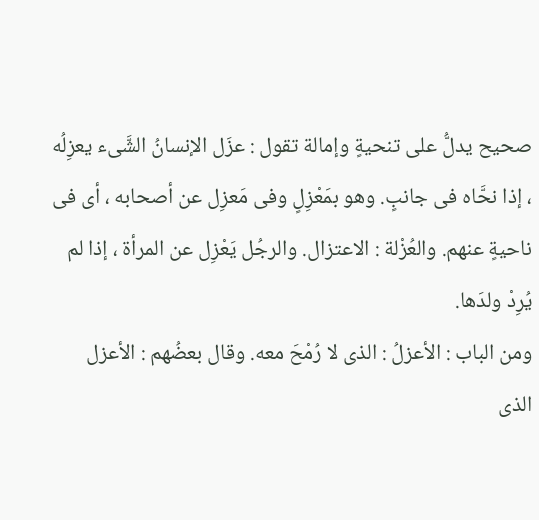صحيح يدلُّ على تنحيةٍ وإمالة تقول : عزَل الإنسانُ الشَّىء يعزِلُه ، إذا نحَّاه فى جانبٍ. وهو بمَعْزِلٍ وفى مَعزِل عن أصحابه ، أى فى ناحيةٍ عنهم. والعُزْلة : الاعتزال. والرجُل يَعْزِل عن المرأة ، إذا لم يُرِدْ ولدَها.
ومن الباب : الأعزلُ : الذى لا رُمْحَ معه. وقال بعضُهم : الأعزل الذى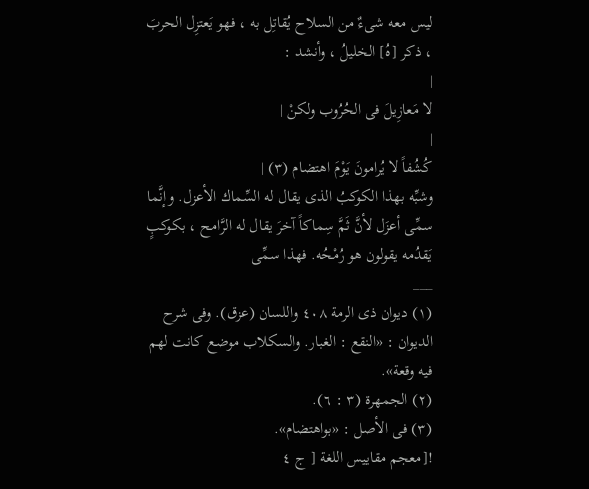ليس معه شىءٌ من السلاح يُقاتِل به ، فهو يَعتزِل الحربَ ، ذكر [هُ] الخليلُ ، وأنشد :
|
لا مَعازِيلَ فى الحُرُوب ولكنْ |
|
كُشُفاً لا يُرامونَ يَوْمَ اهتضام (٣) |
وشبِّه بهذا الكوكبُ الذى يقال له السِّماك الأعزل. وإنَّما سمِّى أعزَل لأنَّ ثَمَّ سِماكاً آخرَ يقال له الرَّامح ، بكوكبٍ يَقدُمه يقولون هو رُمْحُه. فهذا سمِّى
___
(١) ديوان ذى الرمة ٤٠٨ واللسان (عزق). وفى شرح الديوان : «النقع : الغبار. والسكلاب موضع كانت لهم فيه وقعة».
(٢) الجمهرة (٣ : ٦).
(٣) فى الأصل : «بواهتضام».
![معجم مقاييس اللغة [ ج ٤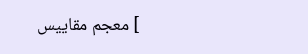] معجم مقاييس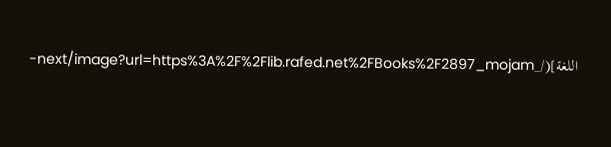اللغة](/_next/image?url=https%3A%2F%2Flib.rafed.net%2FBooks%2F2897_mojam-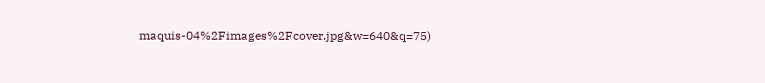maquis-04%2Fimages%2Fcover.jpg&w=640&q=75)